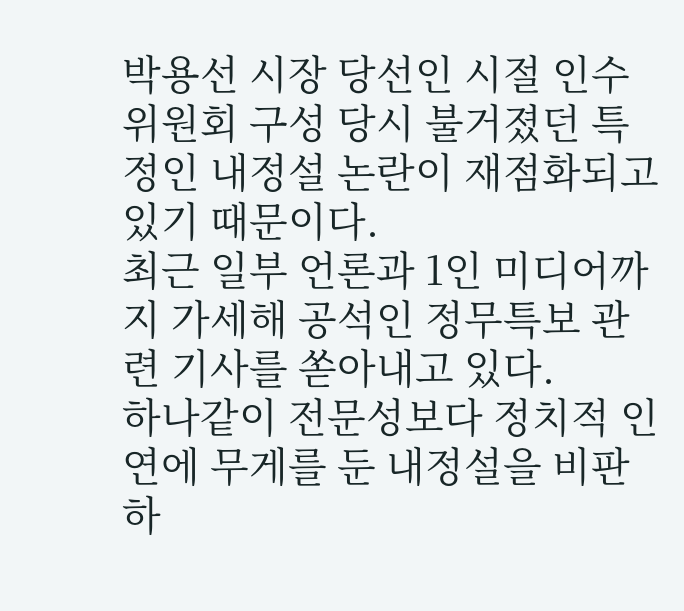박용선 시장 당선인 시절 인수위원회 구성 당시 불거졌던 특정인 내정설 논란이 재점화되고 있기 때문이다.
최근 일부 언론과 1인 미디어까지 가세해 공석인 정무특보 관련 기사를 쏟아내고 있다.
하나같이 전문성보다 정치적 인연에 무게를 둔 내정설을 비판하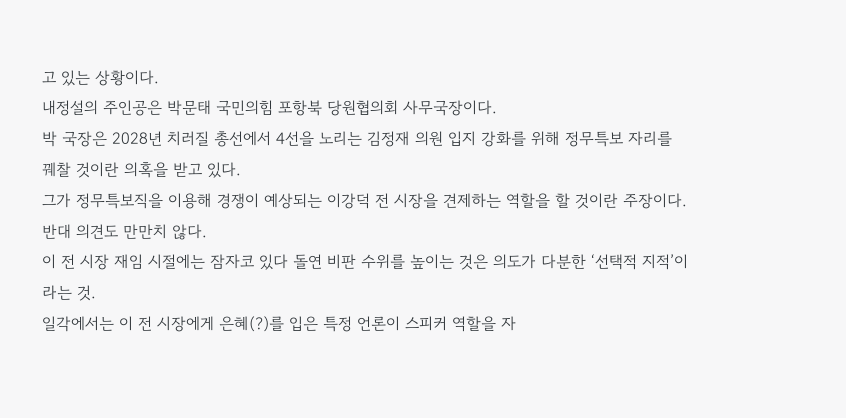고 있는 상황이다.
내정설의 주인공은 박문태 국민의힘 포항북 당원협의회 사무국장이다.
박 국장은 2028년 치러질 총선에서 4선을 노리는 김정재 의원 입지 강화를 위해 정무특보 자리를 꿰찰 것이란 의혹을 받고 있다.
그가 정무특보직을 이용해 경쟁이 예상되는 이강덕 전 시장을 견제하는 역할을 할 것이란 주장이다.
반대 의견도 만만치 않다.
이 전 시장 재임 시절에는 잠자코 있다 돌연 비판 수위를 높이는 것은 의도가 다분한 ‘선택적 지적’이라는 것.
일각에서는 이 전 시장에게 은혜(?)를 입은 특정 언론이 스피커 역할을 자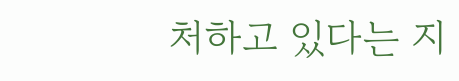처하고 있다는 지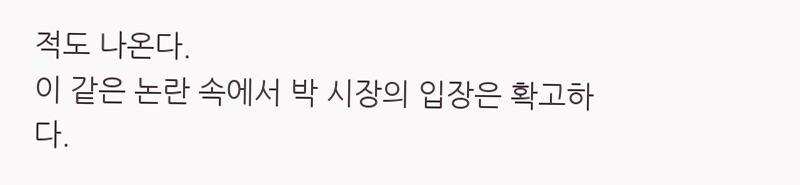적도 나온다.
이 같은 논란 속에서 박 시장의 입장은 확고하다.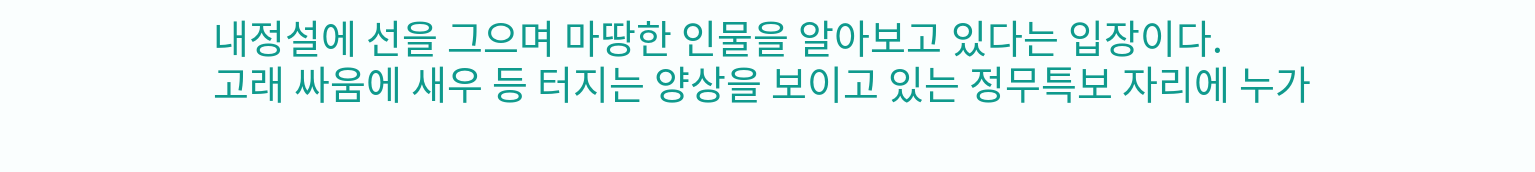내정설에 선을 그으며 마땅한 인물을 알아보고 있다는 입장이다.
고래 싸움에 새우 등 터지는 양상을 보이고 있는 정무특보 자리에 누가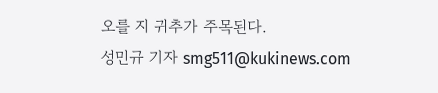오를 지 귀추가 주목된다.
성민규 기자 smg511@kukinews.com